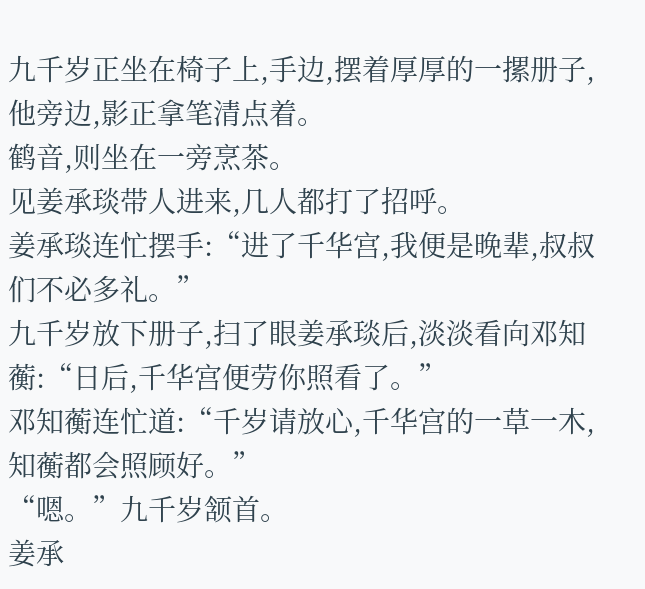九千岁正坐在椅子上,手边,摆着厚厚的一摞册子,他旁边,影正拿笔清点着。
鹤音,则坐在一旁烹茶。
见姜承琰带人进来,几人都打了招呼。
姜承琰连忙摆手:“进了千华宫,我便是晚辈,叔叔们不必多礼。”
九千岁放下册子,扫了眼姜承琰后,淡淡看向邓知蘅:“日后,千华宫便劳你照看了。”
邓知蘅连忙道:“千岁请放心,千华宫的一草一木,知蘅都会照顾好。”
“嗯。”九千岁颔首。
姜承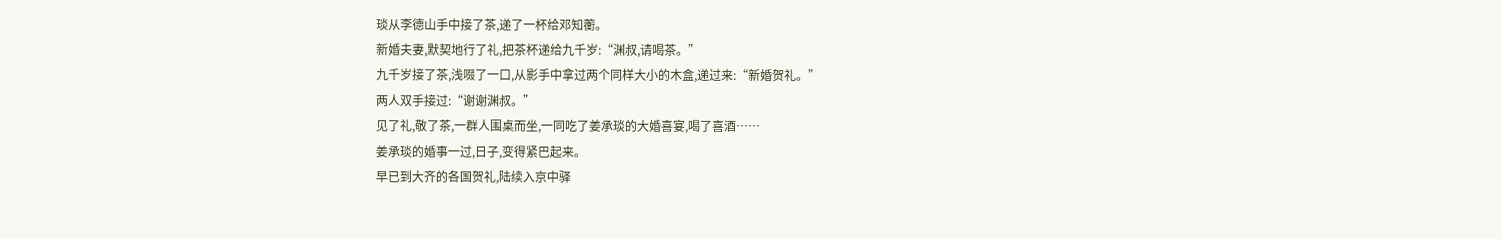琰从李德山手中接了茶,递了一杯给邓知蘅。
新婚夫妻,默契地行了礼,把茶杯递给九千岁:“渊叔,请喝茶。”
九千岁接了茶,浅啜了一口,从影手中拿过两个同样大小的木盒,递过来:“新婚贺礼。”
两人双手接过:“谢谢渊叔。”
见了礼,敬了茶,一群人围桌而坐,一同吃了姜承琰的大婚喜宴,喝了喜酒……
姜承琰的婚事一过,日子,变得紧巴起来。
早已到大齐的各国贺礼,陆续入京中驿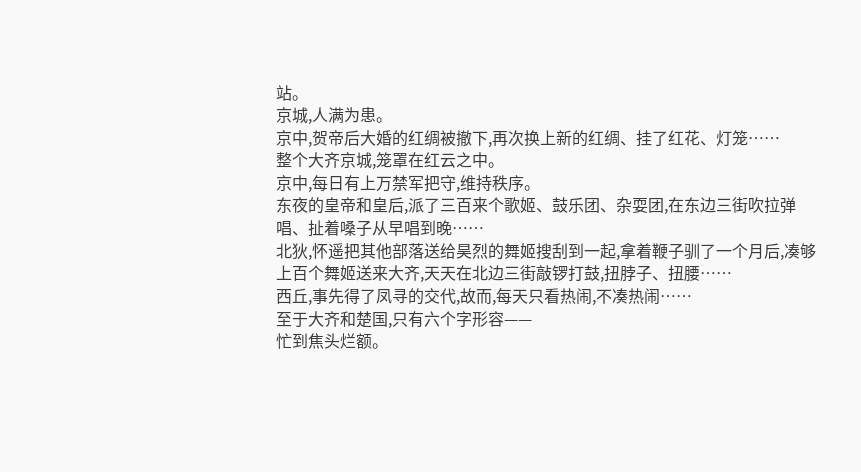站。
京城,人满为患。
京中,贺帝后大婚的红绸被撤下,再次换上新的红绸、挂了红花、灯笼……
整个大齐京城,笼罩在红云之中。
京中,每日有上万禁军把守,维持秩序。
东夜的皇帝和皇后,派了三百来个歌姬、鼓乐团、杂耍团,在东边三街吹拉弹唱、扯着嗓子从早唱到晚……
北狄,怀遥把其他部落送给昊烈的舞姬搜刮到一起,拿着鞭子驯了一个月后,凑够上百个舞姬送来大齐,天天在北边三街敲锣打鼓,扭脖子、扭腰……
西丘,事先得了凤寻的交代,故而,每天只看热闹,不凑热闹……
至于大齐和楚国,只有六个字形容——
忙到焦头烂额。